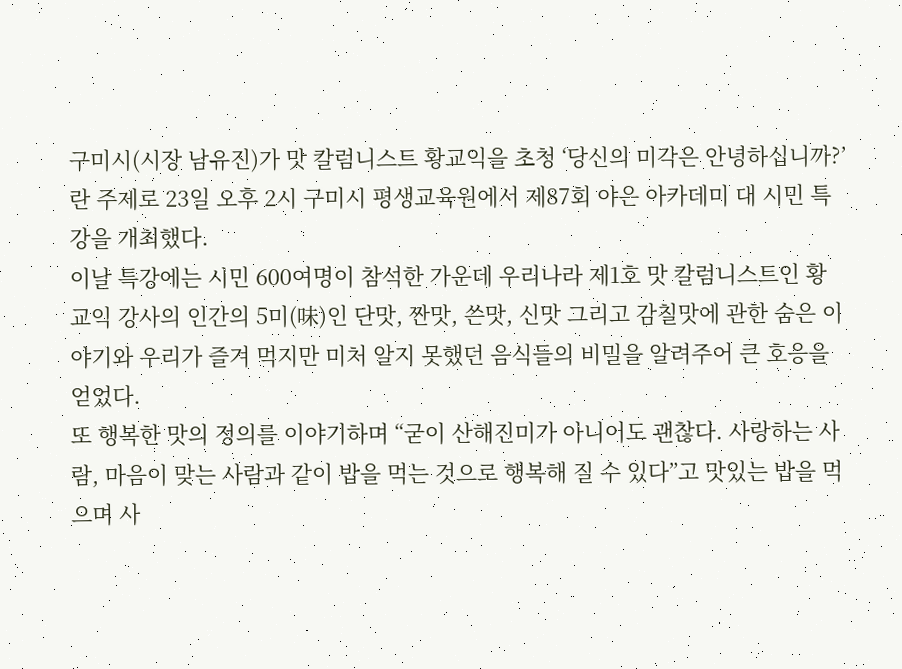구미시(시장 남유진)가 맛 칼럼니스트 황교익을 초청 ‘당신의 미각은 안녕하십니까?’란 주제로 23일 오후 2시 구미시 평생교육원에서 제87회 야은 아카데미 대 시민 특강을 개최했다.
이날 특강에는 시민 600여명이 참석한 가운데 우리나라 제1호 맛 칼럼니스트인 황교익 강사의 인간의 5미(味)인 단맛, 짠맛, 쓴맛, 신맛 그리고 감칠맛에 관한 숨은 이야기와 우리가 즐겨 먹지만 미처 알지 못했던 음식들의 비밀을 알려주어 큰 호응을 얻었다.
또 행복한 맛의 정의를 이야기하며 “굳이 산해진미가 아니어도 괜찮다. 사랑하는 사람, 마음이 맞는 사람과 같이 밥을 먹는 것으로 행복해 질 수 있다”고 맛있는 밥을 먹으며 사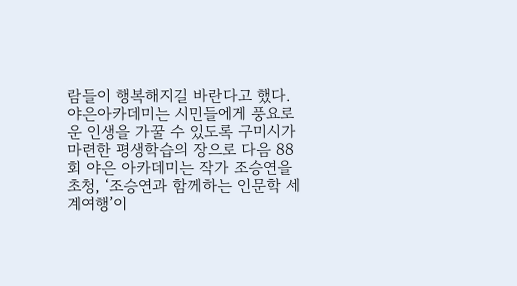람들이 행복해지길 바란다고 했다.
야은아카데미는 시민들에게 풍요로운 인생을 가꿀 수 있도록 구미시가 마련한 평생학습의 장으로 다음 88회 야은 아카데미는 작가 조승연을 초청, ‘조승연과 함께하는 인문학 세계여행’이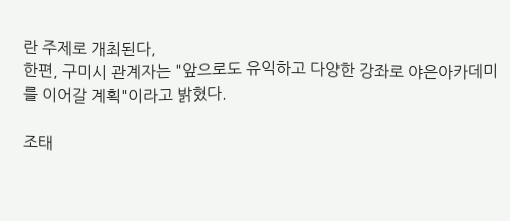란 주제로 개최된다,
한편, 구미시 관계자는 "앞으로도 유익하고 다양한 강좌로 야은아카데미를 이어갈 계획"이라고 밝혔다.

조태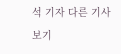석 기자 다른 기사보기